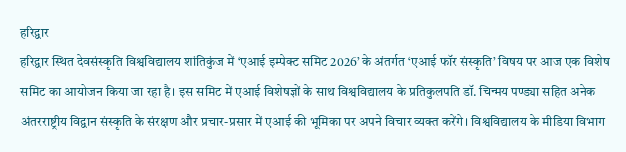हरिद्वार
हरिद्वार स्थित देवसंस्कृति विश्वविद्यालय शांतिकुंज में ‘एआई इम्पेक्ट समिट 2026’ के अंतर्गत ‘एआई फॉर संस्कृति’ विषय पर आज एक विशेष समिट का आयोजन किया जा रहा है। इस समिट में एआई विशेषज्ञों के साथ विश्वविद्यालय के प्रतिकुलपति डॉ. चिन्मय पण्ड्या सहित अनेक अंतरराष्ट्रीय विद्वान संस्कृति के संरक्षण और प्रचार-प्रसार में एआई की भूमिका पर अपने विचार व्यक्त करेंगे। विश्वविद्यालय के मीडिया विभाग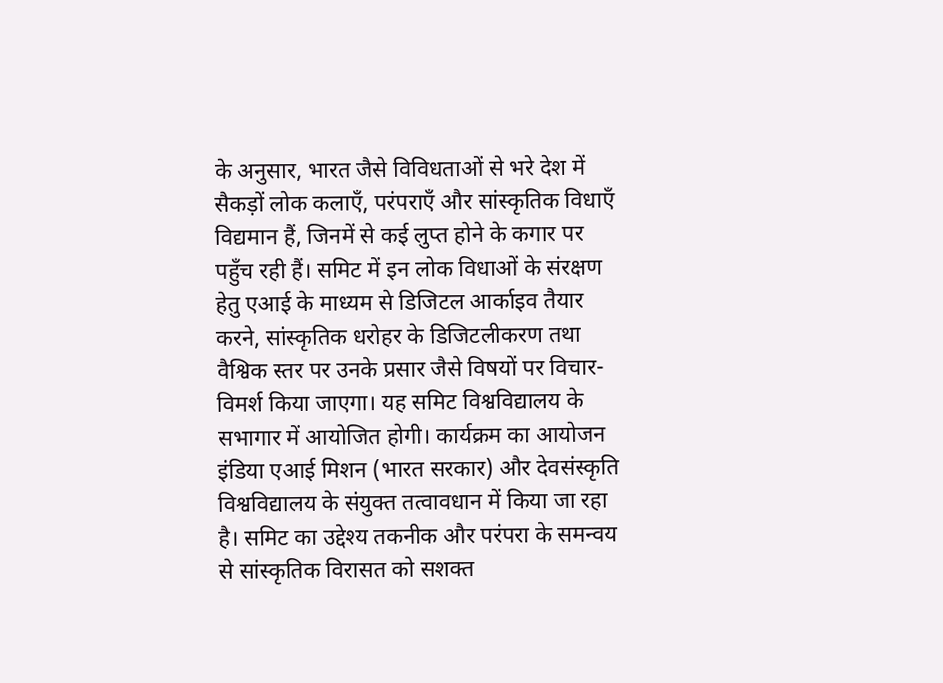के अनुसार, भारत जैसे विविधताओं से भरे देश में सैकड़ों लोक कलाएँ, परंपराएँ और सांस्कृतिक विधाएँ विद्यमान हैं, जिनमें से कई लुप्त होने के कगार पर पहुँच रही हैं। समिट में इन लोक विधाओं के संरक्षण हेतु एआई के माध्यम से डिजिटल आर्काइव तैयार करने, सांस्कृतिक धरोहर के डिजिटलीकरण तथा वैश्विक स्तर पर उनके प्रसार जैसे विषयों पर विचार-विमर्श किया जाएगा। यह समिट विश्वविद्यालय के सभागार में आयोजित होगी। कार्यक्रम का आयोजन इंडिया एआई मिशन (भारत सरकार) और देवसंस्कृति विश्वविद्यालय के संयुक्त तत्वावधान में किया जा रहा है। समिट का उद्देश्य तकनीक और परंपरा के समन्वय से सांस्कृतिक विरासत को सशक्त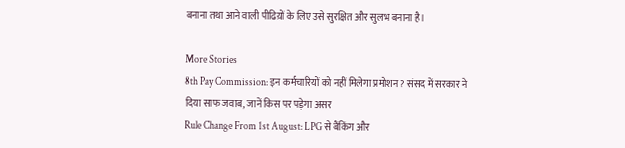बनाना तथा आने वाली पीढिय़ों के लिए उसे सुरक्षित और सुलभ बनाना है।

More Stories
8th Pay Commission: इन कर्मचारियों को नहीं मिलेगा प्रमोशन? संसद में सरकार ने दिया साफ जवाब, जानें किस पर पड़ेगा असर
Rule Change From 1st August: LPG से बैंकिंग और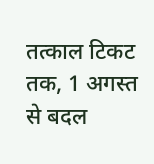तत्काल टिकट तक, 1 अगस्त से बदल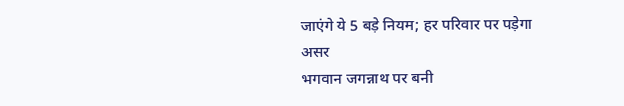जाएंगे ये 5 बड़े नियम; हर परिवार पर पड़ेगा असर
भगवान जगन्नाथ पर बनी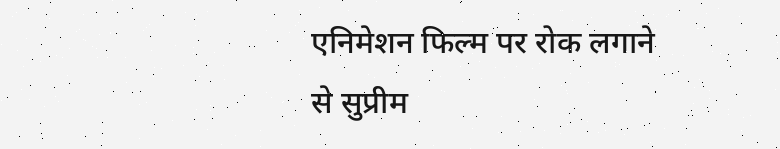एनिमेशन फिल्म पर रोक लगाने से सुप्रीम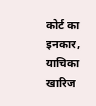कोर्ट का इनकार, याचिका खारिज